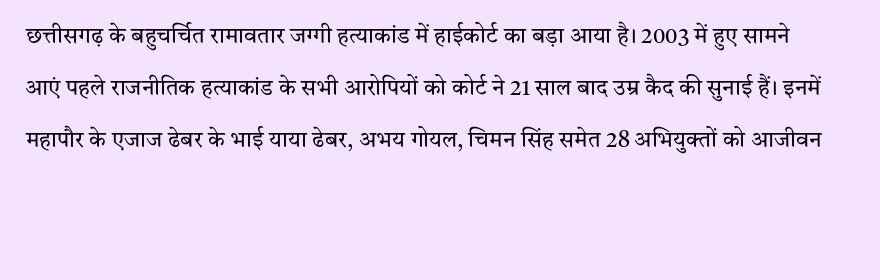छत्तीसगढ़ के बहुचर्चित रामावतार जग्गी हत्याकांड में हाईकोर्ट का बड़ा आया है। 2003 में हुए सामने आएं पहले राजनीतिक हत्याकांड के सभी आरोपियों को कोर्ट ने 21 साल बाद उम्र कैद की सुनाई हैं। इनमें महापौर के एजाज ढेबर के भाई याया ढेबर, अभय गोयल, चिमन सिंह समेत 28 अभियुक्तों को आजीवन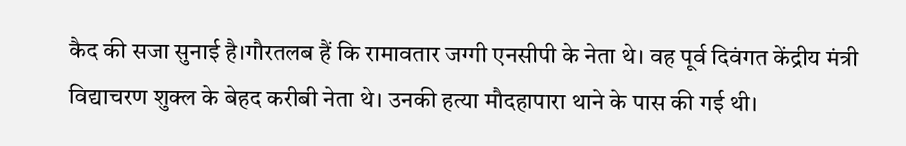कैद की सजा सुनाई है।गौरतलब हैं कि रामावतार जग्गी एनसीपी के नेता थे। वह पूर्व दिवंगत केंद्रीय मंत्री विद्याचरण शुक्ल के बेहद करीबी नेता थे। उनकी हत्या मौदहापारा थाने के पास की गई थी।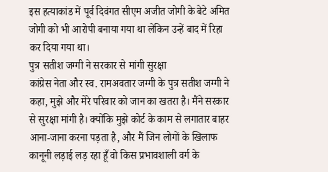इस हत्याकांड में पूर्व दिवंगत सीएम अजीत जोगी के बेटे अमित जोगी को भी आरोपी बनाया गया था लेकिन उन्हें बाद में रिहा कर दिया गया था।
पुत्र सतीश जग्गी ने सरकार से मांगी सुरक्षा
कांग्रेस नेता और स्व. रामअवतार जग्गी के पुत्र सतीश जग्गी ने कहा, मुझे और मेरे परिवार को जान का खतरा है। मैंने सरकार से सुरक्षा मांगी है। क्योंकि मुझे कोर्ट के काम से लगातार बाहर आना-जाना करना पड़ता है, और मैं जिन लोगों के खिलाफ कानूनी लड़ाई लड़ रहा हूँ वो किस प्रभावशाली वर्ग के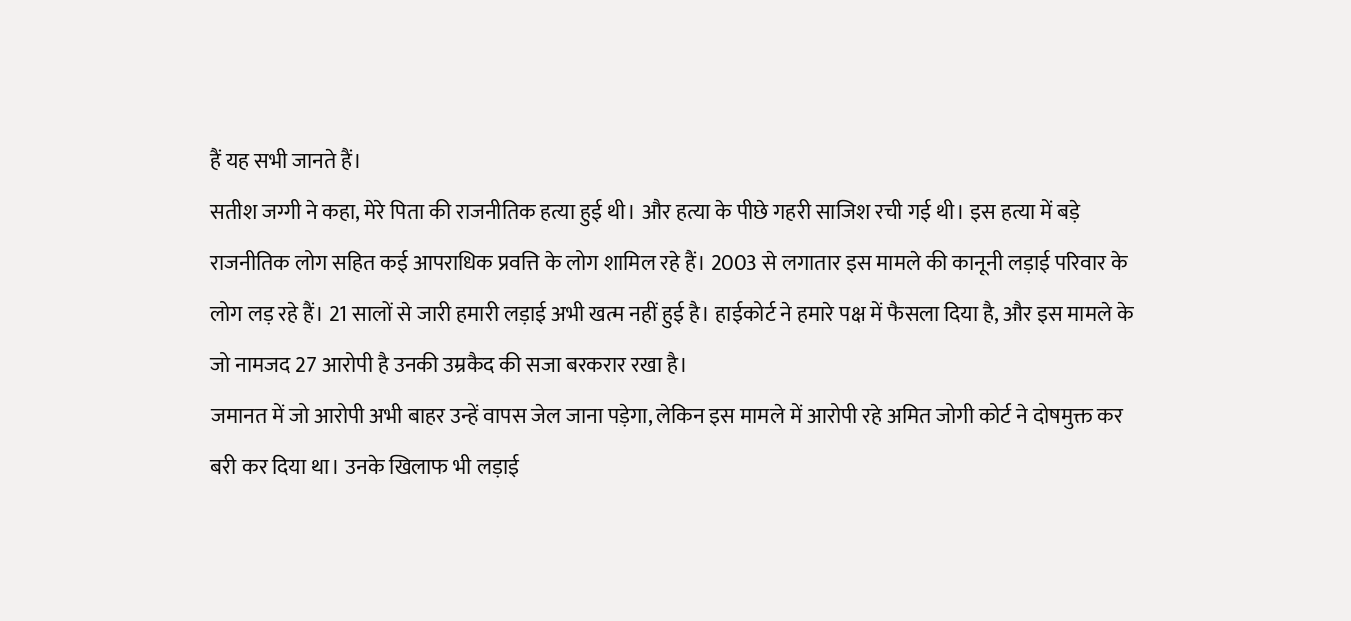हैं यह सभी जानते हैं।
सतीश जग्गी ने कहा, मेरे पिता की राजनीतिक हत्या हुई थी। और हत्या के पीछे गहरी साजिश रची गई थी। इस हत्या में बड़े राजनीतिक लोग सहित कई आपराधिक प्रवत्ति के लोग शामिल रहे हैं। 2003 से लगातार इस मामले की कानूनी लड़ाई परिवार के लोग लड़ रहे हैं। 21 सालों से जारी हमारी लड़ाई अभी खत्म नहीं हुई है। हाईकोर्ट ने हमारे पक्ष में फैसला दिया है, और इस मामले के जो नामजद 27 आरोपी है उनकी उम्रकैद की सजा बरकरार रखा है।
जमानत में जो आरोपी अभी बाहर उन्हें वापस जेल जाना पड़ेगा, लेकिन इस मामले में आरोपी रहे अमित जोगी कोर्ट ने दोषमुक्त कर बरी कर दिया था। उनके खिलाफ भी लड़ाई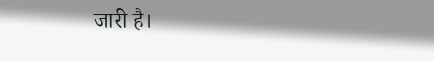जारी है।